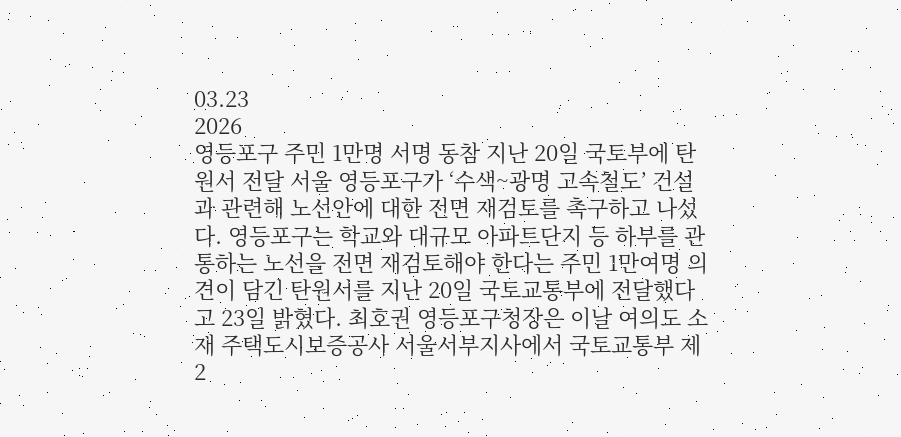03.23
2026
영등포구 주민 1만명 서명 동참 지난 20일 국토부에 탄원서 전달 서울 영등포구가 ‘수색~광명 고속철도’ 건설과 관련해 노선안에 대한 전면 재검토를 촉구하고 나섰다. 영등포구는 학교와 대규모 아파트단지 등 하부를 관통하는 노선을 전면 재검토해야 한다는 주민 1만여명 의견이 담긴 탄원서를 지난 20일 국토교통부에 전달했다고 23일 밝혔다. 최호권 영등포구청장은 이날 여의도 소재 주택도시보증공사 서울서부지사에서 국토교통부 제2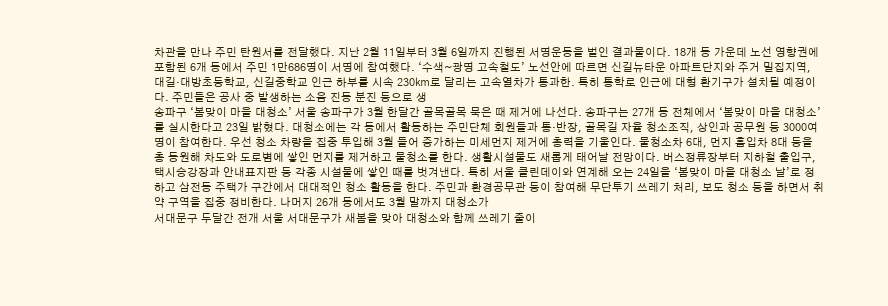차관을 만나 주민 탄원서를 전달했다. 지난 2월 11일부터 3월 6일까지 진행된 서명운동을 벌인 결과물이다. 18개 동 가운데 노선 영향권에 포함된 6개 동에서 주민 1만686명이 서명에 참여했다. ‘수색~광명 고속철도’ 노선안에 따르면 신길뉴타운 아파트단지와 주거 밀집지역, 대길‧대방초등학교, 신길중학교 인근 하부를 시속 230㎞로 달리는 고속열차가 통과한. 특히 통학로 인근에 대형 환기구가 설치될 예정이다. 주민들은 공사 중 발생하는 소음 진동 분진 등으로 생
송파구 ‘봄맞이 마을 대청소’ 서울 송파구가 3월 한달간 골목골목 묵은 때 제거에 나선다. 송파구는 27개 동 전체에서 ‘봄맞이 마을 대청소’를 실시한다고 23일 밝혔다. 대청소에는 각 동에서 활동하는 주민단체 회원들과 통·반장, 골목길 자율 청소조직, 상인과 공무원 등 3000여명이 참여한다. 우선 청소 차량을 집중 투입해 3월 들어 증가하는 미세먼지 제거에 총력을 기울인다. 물청소차 6대, 먼지 흡입차 8대 등을 총 동원해 차도와 도로볌에 쌓인 먼지를 제거하고 물청소를 한다. 생활시설물도 새롭게 태어날 전망이다. 버스정류장부터 지하철 출입구, 택시승강장과 안내표지판 등 각종 시설물에 쌓인 때를 벗겨낸다. 특히 서울 클린데이와 연계해 오는 24일을 ‘봄맞이 마을 대청소 날’로 정하고 삼전동 주택가 구간에서 대대적인 청소 활동을 한다. 주민과 환경공무관 등이 참여해 무단투기 쓰레기 처리, 보도 청소 등을 하면서 취약 구역을 집중 정비한다. 나머지 26개 동에서도 3월 말까지 대청소가
서대문구 두달간 전개 서울 서대문구가 새봄을 맞아 대청소와 함께 쓰레기 줄이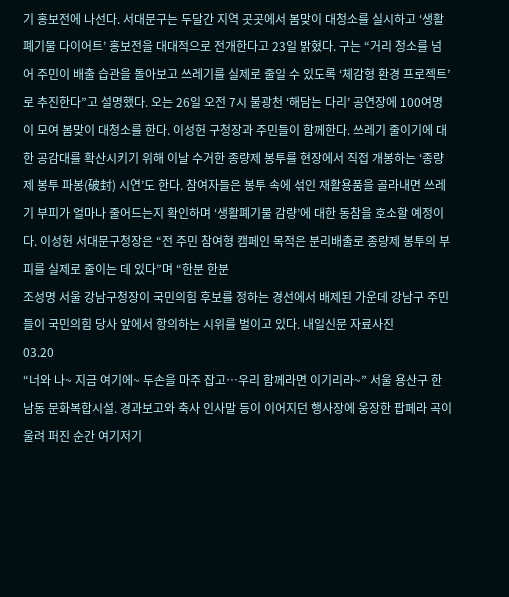기 홍보전에 나선다. 서대문구는 두달간 지역 곳곳에서 봄맞이 대청소를 실시하고 ‘생활폐기물 다이어트’ 홍보전을 대대적으로 전개한다고 23일 밝혔다. 구는 “거리 청소를 넘어 주민이 배출 습관을 돌아보고 쓰레기를 실제로 줄일 수 있도록 ‘체감형 환경 프로젝트’로 추진한다”고 설명했다. 오는 26일 오전 7시 불광천 ‘해담는 다리’ 공연장에 100여명이 모여 봄맞이 대청소를 한다. 이성헌 구청장과 주민들이 함께한다. 쓰레기 줄이기에 대한 공감대를 확산시키기 위해 이날 수거한 종량제 봉투를 현장에서 직접 개봉하는 ‘종량제 봉투 파봉(破封) 시연’도 한다. 참여자들은 봉투 속에 섞인 재활용품을 골라내면 쓰레기 부피가 얼마나 줄어드는지 확인하며 ‘생활폐기물 감량’에 대한 동참을 호소할 예정이다. 이성헌 서대문구청장은 “전 주민 참여형 캠페인 목적은 분리배출로 종량제 봉투의 부피를 실제로 줄이는 데 있다”며 “한분 한분
조성명 서울 강남구청장이 국민의힘 후보를 정하는 경선에서 배제된 가운데 강남구 주민들이 국민의힘 당사 앞에서 항의하는 시위를 벌이고 있다. 내일신문 자료사진
03.20
“너와 나~ 지금 여기에~ 두손을 마주 잡고…우리 함께라면 이기리라~” 서울 용산구 한남동 문화복합시설. 경과보고와 축사 인사말 등이 이어지던 행사장에 웅장한 팝페라 곡이 울려 퍼진 순간 여기저기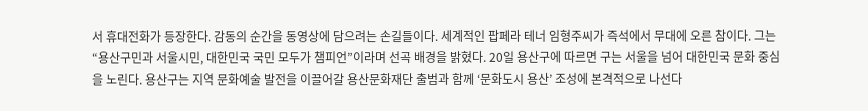서 휴대전화가 등장한다. 감동의 순간을 동영상에 담으려는 손길들이다. 세계적인 팝페라 테너 임형주씨가 즉석에서 무대에 오른 참이다. 그는 “용산구민과 서울시민, 대한민국 국민 모두가 챔피언”이라며 선곡 배경을 밝혔다. 20일 용산구에 따르면 구는 서울을 넘어 대한민국 문화 중심을 노린다. 용산구는 지역 문화예술 발전을 이끌어갈 용산문화재단 출범과 함께 ‘문화도시 용산’ 조성에 본격적으로 나선다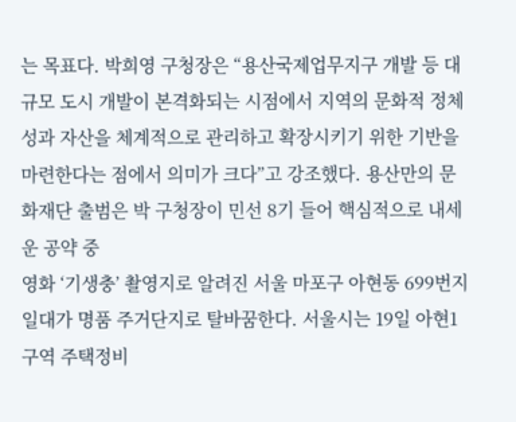는 목표다. 박희영 구청장은 “용산국제업무지구 개발 등 대규모 도시 개발이 본격화되는 시점에서 지역의 문화적 정체성과 자산을 체계적으로 관리하고 확장시키기 위한 기반을 마련한다는 점에서 의미가 크다”고 강조했다. 용산만의 문화재단 출범은 박 구청장이 민선 8기 들어 핵심적으로 내세운 공약 중
영화 ‘기생충’ 촬영지로 알려진 서울 마포구 아현동 699번지 일대가 명품 주거단지로 탈바꿈한다. 서울시는 19일 아현1구역 주택정비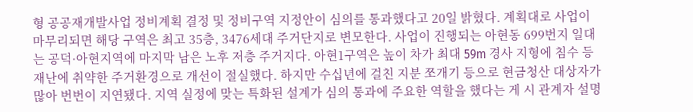형 공공재개발사업 정비계획 결정 및 정비구역 지정안이 심의를 통과했다고 20일 밝혔다. 계획대로 사업이 마무리되면 해당 구역은 최고 35층, 3476세대 주거단지로 변모한다. 사업이 진행되는 아현동 699번지 일대는 공덕·아현지역에 마지막 남은 노후 저층 주거지다. 아현1구역은 높이 차가 최대 59m 경사 지형에 침수 등 재난에 취약한 주거환경으로 개선이 절실했다. 하지만 수십년에 걸친 지분 쪼개기 등으로 현금청산 대상자가 많아 번번이 지연됐다. 지역 실정에 맞는 특화된 설계가 심의 통과에 주요한 역할을 했다는 게 시 관계자 설명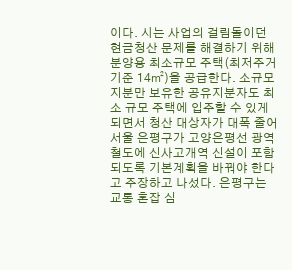이다. 시는 사업의 걸림돌이던 현금청산 문제를 해결하기 위해 분양용 최소규모 주택(최저주거기준 14㎡)을 공급한다. 소규모 지분만 보유한 공유지분자도 최소 규모 주택에 입주할 수 있게 되면서 청산 대상자가 대폭 줄어
서울 은평구가 고양은평선 광역철도에 신사고개역 신설이 포함되도록 기본계획을 바꿔야 한다고 주장하고 나섰다. 은평구는 교통 혼잡 심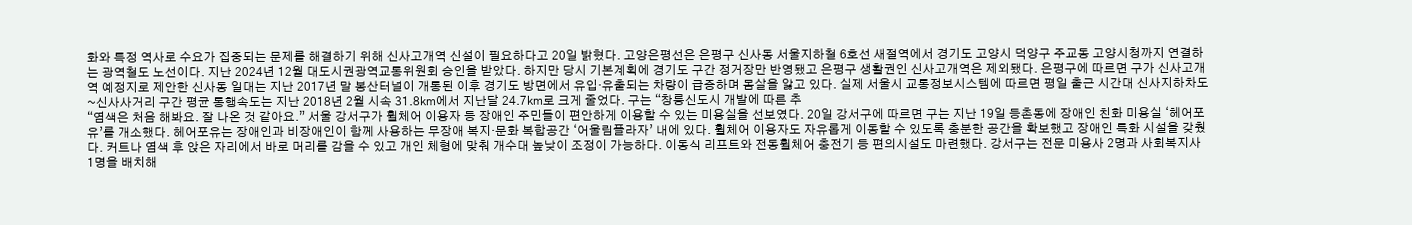화와 특정 역사로 수요가 집중되는 문제를 해결하기 위해 신사고개역 신설이 필요하다고 20일 밝혔다. 고양은평선은 은평구 신사동 서울지하철 6호선 새절역에서 경기도 고양시 덕양구 주교동 고양시청까지 연결하는 광역철도 노선이다. 지난 2024년 12월 대도시권광역교통위원회 승인을 받았다. 하지만 당시 기본계획에 경기도 구간 정거장만 반영됐고 은평구 생활권인 신사고개역은 제외됐다. 은평구에 따르면 구가 신사고개역 예정지로 제안한 신사동 일대는 지난 2017년 말 봉산터널이 개통된 이후 경기도 방면에서 유입·유출되는 차량이 급증하며 몸살을 앓고 있다. 실제 서울시 교통정보시스템에 따르면 평일 출근 시간대 신사지하차도~신사사거리 구간 평균 통행속도는 지난 2018년 2월 시속 31.8㎞에서 지난달 24.7㎞로 크게 줄었다. 구는 “창릉신도시 개발에 따른 추
“염색은 처음 해봐요. 잘 나온 것 같아요.” 서울 강서구가 휠체어 이용자 등 장애인 주민들이 편안하게 이용할 수 있는 미용실을 선보였다. 20일 강서구에 따르면 구는 지난 19일 등촌동에 장애인 친화 미용실 ‘헤어포유’를 개소했다. 헤어포유는 장애인과 비장애인이 함께 사용하는 무장애 복지·문화 복합공간 ‘어울림플라자’ 내에 있다. 휠체어 이용자도 자유롭게 이동할 수 있도록 충분한 공간을 확보했고 장애인 특화 시설을 갖췄다. 커트나 염색 후 앉은 자리에서 바로 머리를 감을 수 있고 개인 체형에 맞춰 개수대 높낮이 조정이 가능하다. 이동식 리프트와 전동휠체어 충전기 등 편의시설도 마련했다. 강서구는 전문 미용사 2명과 사회복지사 1명을 배치해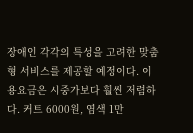장애인 각각의 특성을 고려한 맞춤형 서비스를 제공할 예정이다. 이용요금은 시중가보다 훨씬 저렴하다. 커트 6000원, 염색 1만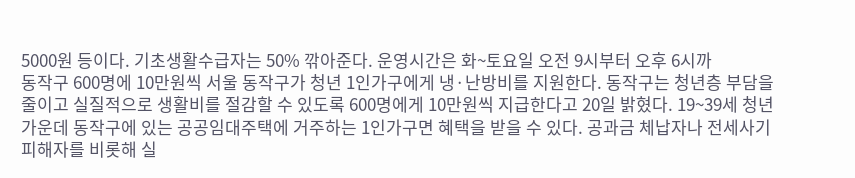5000원 등이다. 기초생활수급자는 50% 깎아준다. 운영시간은 화~토요일 오전 9시부터 오후 6시까
동작구 600명에 10만원씩 서울 동작구가 청년 1인가구에게 냉·난방비를 지원한다. 동작구는 청년층 부담을 줄이고 실질적으로 생활비를 절감할 수 있도록 600명에게 10만원씩 지급한다고 20일 밝혔다. 19~39세 청년 가운데 동작구에 있는 공공임대주택에 거주하는 1인가구면 혜택을 받을 수 있다. 공과금 체납자나 전세사기 피해자를 비롯해 실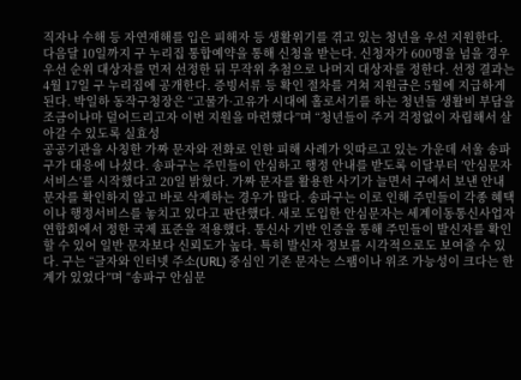직자나 수해 등 자연재해를 입은 피해자 등 생활위기를 겪고 있는 청년을 우선 지원한다. 다음달 10일까지 구 누리집 통합예약을 통해 신청을 받는다. 신청자가 600명을 넘을 경우 우선 순위 대상자를 먼저 선정한 뒤 무작위 추첨으로 나머지 대상자를 정한다. 선정 결과는 4월 17일 구 누리집에 공개한다. 증빙서류 등 확인 절차를 거쳐 지원금은 5월에 지급하게 된다. 박일하 동작구청장은 “고물가·고유가 시대에 홀로서기를 하는 청년들 생활비 부담을 조금이나마 덜어드리고자 이번 지원을 마련했다”며 “청년들이 주거 걱정없이 자립해서 살아갈 수 있도록 실효성
공공기관을 사칭한 가짜 문자와 전화로 인한 피해 사례가 잇따르고 있는 가운데 서울 송파구가 대응에 나섰다. 송파구는 주민들이 안심하고 행정 안내를 받도록 이달부터 ’안심문자 서비스’를 시작했다고 20일 밝혔다. 가짜 문자를 활용한 사기가 늘면서 구에서 보낸 안내 문자를 확인하지 않고 바로 삭제하는 경우가 많다. 송파구는 이로 인해 주민들이 각종 혜택이나 행정서비스를 놓치고 있다고 판단했다. 새로 도입한 안심문자는 세계이동통신사업자연합회에서 정한 국제 표준을 적용했다. 통신사 기반 인증을 통해 주민들이 발신자를 확인할 수 있어 일반 문자보다 신뢰도가 높다. 특히 발신자 정보를 시각적으로도 보여줄 수 있다. 구는 “글자와 인터넷 주소(URL) 중심인 기존 문자는 스팸이나 위조 가능성이 크다는 한계가 있었다”며 “송파구 안심문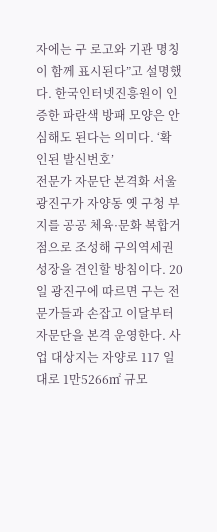자에는 구 로고와 기관 명칭이 함께 표시된다”고 설명했다. 한국인터넷진흥원이 인증한 파란색 방패 모양은 안심해도 된다는 의미다. ‘확인된 발신번호’
전문가 자문단 본격화 서울 광진구가 자양동 옛 구청 부지를 공공 체육·문화 복합거점으로 조성해 구의역세권 성장을 견인할 방침이다. 20일 광진구에 따르면 구는 전문가들과 손잡고 이달부터 자문단을 본격 운영한다. 사업 대상지는 자양로 117 일대로 1만5266㎡ 규모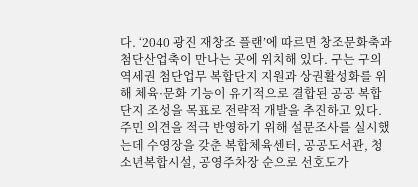다. ‘2040 광진 재창조 플랜’에 따르면 창조문화축과 첨단산업축이 만나는 곳에 위치해 있다. 구는 구의역세권 첨단업무 복합단지 지원과 상권활성화를 위해 체육·문화 기능이 유기적으로 결합된 공공 복합단지 조성을 목표로 전략적 개발을 추진하고 있다. 주민 의견을 적극 반영하기 위해 설문조사를 실시했는데 수영장을 갖춘 복합체육센터, 공공도서관, 청소년복합시설, 공영주차장 순으로 선호도가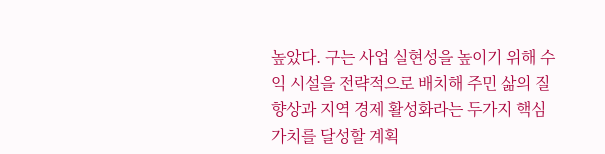높았다. 구는 사업 실현성을 높이기 위해 수익 시설을 전략적으로 배치해 주민 삶의 질 향상과 지역 경제 활성화라는 두가지 핵심가치를 달성할 계획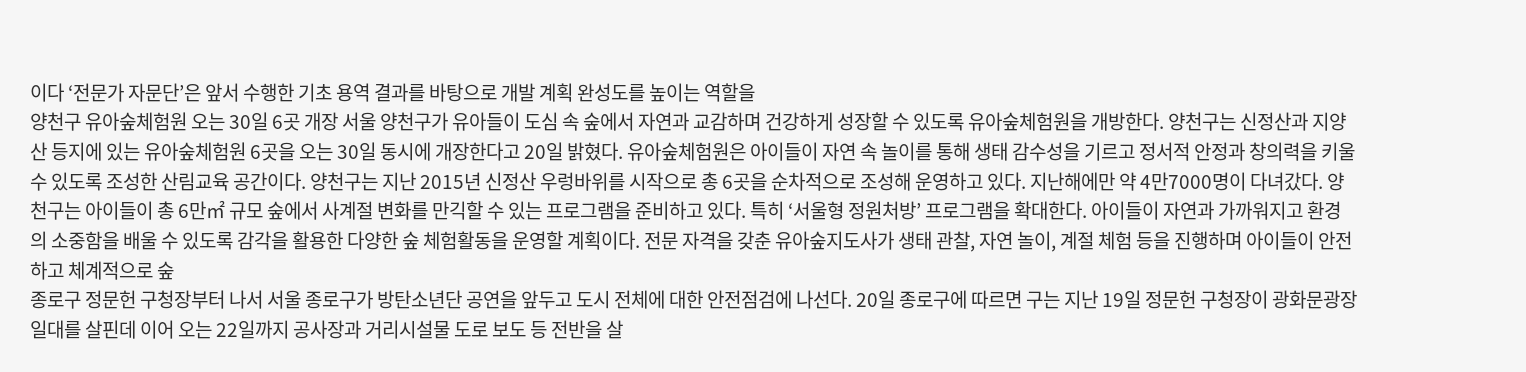이다 ‘전문가 자문단’은 앞서 수행한 기초 용역 결과를 바탕으로 개발 계획 완성도를 높이는 역할을
양천구 유아숲체험원 오는 30일 6곳 개장 서울 양천구가 유아들이 도심 속 숲에서 자연과 교감하며 건강하게 성장할 수 있도록 유아숲체험원을 개방한다. 양천구는 신정산과 지양산 등지에 있는 유아숲체험원 6곳을 오는 30일 동시에 개장한다고 20일 밝혔다. 유아숲체험원은 아이들이 자연 속 놀이를 통해 생태 감수성을 기르고 정서적 안정과 창의력을 키울 수 있도록 조성한 산림교육 공간이다. 양천구는 지난 2015년 신정산 우렁바위를 시작으로 총 6곳을 순차적으로 조성해 운영하고 있다. 지난해에만 약 4만7000명이 다녀갔다. 양천구는 아이들이 총 6만㎡ 규모 숲에서 사계절 변화를 만긱할 수 있는 프로그램을 준비하고 있다. 특히 ‘서울형 정원처방’ 프로그램을 확대한다. 아이들이 자연과 가까워지고 환경의 소중함을 배울 수 있도록 감각을 활용한 다양한 숲 체험활동을 운영할 계획이다. 전문 자격을 갖춘 유아숲지도사가 생태 관찰, 자연 놀이, 계절 체험 등을 진행하며 아이들이 안전하고 체계적으로 숲
종로구 정문헌 구청장부터 나서 서울 종로구가 방탄소년단 공연을 앞두고 도시 전체에 대한 안전점검에 나선다. 20일 종로구에 따르면 구는 지난 19일 정문헌 구청장이 광화문광장 일대를 살핀데 이어 오는 22일까지 공사장과 거리시설물 도로 보도 등 전반을 살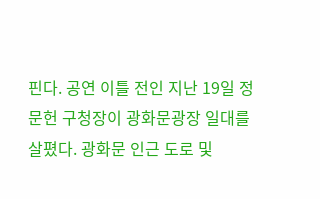핀다. 공연 이틀 전인 지난 19일 정문헌 구청장이 광화문광장 일대를 살폈다. 광화문 인근 도로 및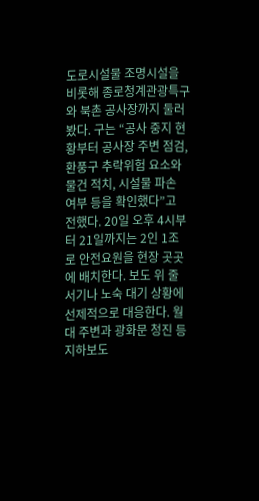도로시설물 조명시설을 비롯해 종로청계관광특구와 북촌 공사장까지 둘러봤다. 구는 “공사 중지 현황부터 공사장 주변 점검, 환풍구 추락위험 요소와 물건 적치, 시설물 파손 여부 등을 확인했다”고 전했다. 20일 오후 4시부터 21일까지는 2인 1조로 안전요원을 현장 곳곳에 배치한다. 보도 위 줄서기나 노숙 대기 상황에 선제적으로 대응한다. 월대 주변과 광화문 청진 등 지하보도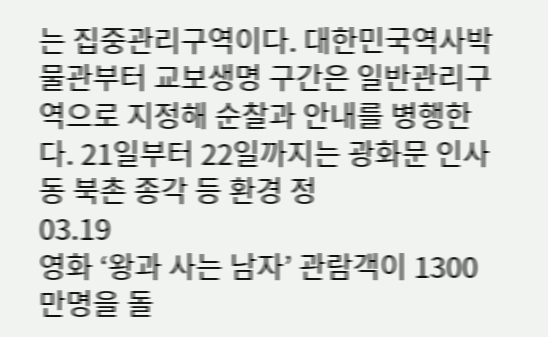는 집중관리구역이다. 대한민국역사박물관부터 교보생명 구간은 일반관리구역으로 지정해 순찰과 안내를 병행한다. 21일부터 22일까지는 광화문 인사동 북촌 종각 등 환경 정
03.19
영화 ‘왕과 사는 남자’ 관람객이 1300만명을 돌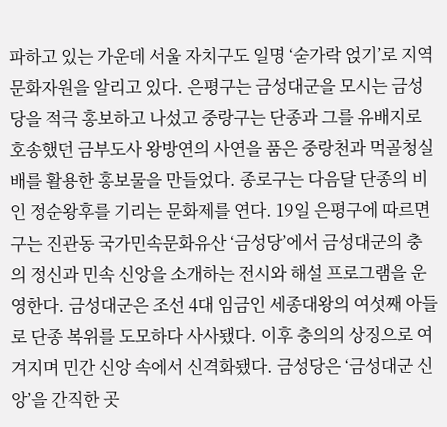파하고 있는 가운데 서울 자치구도 일명 ‘숟가락 얹기’로 지역 문화자원을 알리고 있다. 은평구는 금성대군을 모시는 금성당을 적극 홍보하고 나섰고 중랑구는 단종과 그를 유배지로 호송했던 금부도사 왕방연의 사연을 품은 중랑천과 먹골청실배를 활용한 홍보물을 만들었다. 종로구는 다음달 단종의 비인 정순왕후를 기리는 문화제를 연다. 19일 은평구에 따르면 구는 진관동 국가민속문화유산 ‘금성당’에서 금성대군의 충의 정신과 민속 신앙을 소개하는 전시와 해설 프로그램을 운영한다. 금성대군은 조선 4대 임금인 세종대왕의 여섯째 아들로 단종 복위를 도모하다 사사됐다. 이후 충의의 상징으로 여겨지며 민간 신앙 속에서 신격화됐다. 금성당은 ‘금성대군 신앙’을 간직한 곳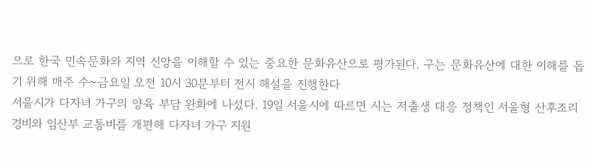으로 한국 민속문화와 지역 신앙을 이해할 수 있는 중요한 문화유산으로 평가된다. 구는 문화유산에 대한 이해를 돕기 위해 매주 수~금요일 오전 10시 30분부터 전시 해설을 진행한다
서울시가 다자녀 가구의 양육 부담 완화에 나섰다. 19일 서울시에 따르면 시는 저출생 대응 정책인 서울형 산후조리경비와 임산부 교통비를 개편해 다자녀 가구 지원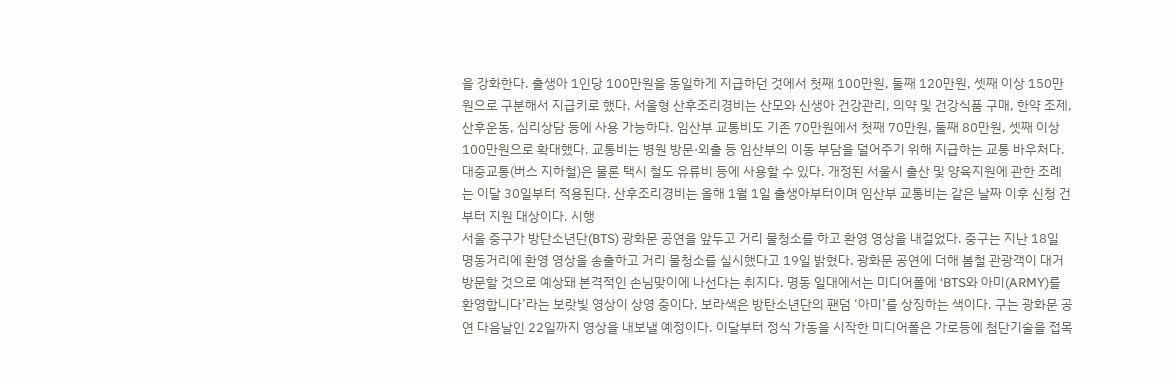을 강화한다. 출생아 1인당 100만원을 동일하게 지급하던 것에서 첫째 100만원, 둘째 120만원, 셋째 이상 150만원으로 구분해서 지급키로 했다. 서울형 산후조리경비는 산모와 신생아 건강관리, 의약 및 건강식품 구매, 한약 조제, 산후운동, 심리상담 등에 사용 가능하다. 임산부 교통비도 기존 70만원에서 첫째 70만원, 둘째 80만원, 셋째 이상 100만원으로 확대했다. 교통비는 병원 방문·외출 등 임산부의 이동 부담을 덜어주기 위해 지급하는 교통 바우처다. 대중교통(버스 지하철)은 물론 택시 철도 유류비 등에 사용할 수 있다. 개정된 서울시 출산 및 양육지원에 관한 조례는 이달 30일부터 적용된다. 산후조리경비는 올해 1월 1일 출생아부터이며 임산부 교통비는 같은 날짜 이후 신청 건부터 지원 대상이다. 시행
서울 중구가 방단소년단(BTS) 광화문 공연을 앞두고 거리 물청소를 하고 환영 영상을 내걸었다. 중구는 지난 18일 명동거리에 환영 영상을 송출하고 거리 물청소를 실시했다고 19일 밝혔다. 광화문 공연에 더해 봄철 관광객이 대거 방문할 것으로 예상돼 본격적인 손님맞이에 나선다는 취지다. 명동 일대에서는 미디어폴에 ‘BTS와 아미(ARMY)를 환영합니다’라는 보랏빛 영상이 상영 중이다. 보라색은 방탄소년단의 팬덤 ‘아미’를 상징하는 색이다. 구는 광화문 공연 다음날인 22일까지 영상을 내보낼 예정이다. 이달부터 정식 가동을 시작한 미디어폴은 가로등에 첨단기술을 접목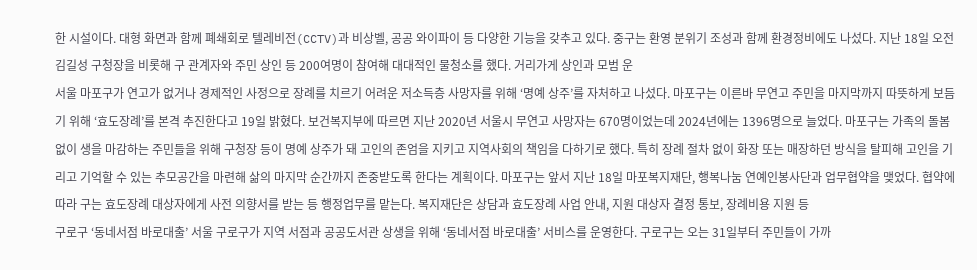한 시설이다. 대형 화면과 함께 폐쇄회로 텔레비전(CCTV)과 비상벨, 공공 와이파이 등 다양한 기능을 갖추고 있다. 중구는 환영 분위기 조성과 함께 환경정비에도 나섰다. 지난 18일 오전 김길성 구청장을 비롯해 구 관계자와 주민 상인 등 200여명이 참여해 대대적인 물청소를 했다. 거리가게 상인과 모범 운
서울 마포구가 연고가 없거나 경제적인 사정으로 장례를 치르기 어려운 저소득층 사망자를 위해 ‘명예 상주’를 자처하고 나섰다. 마포구는 이른바 무연고 주민을 마지막까지 따뜻하게 보듬기 위해 ‘효도장례’를 본격 추진한다고 19일 밝혔다. 보건복지부에 따르면 지난 2020년 서울시 무연고 사망자는 670명이었는데 2024년에는 1396명으로 늘었다. 마포구는 가족의 돌봄 없이 생을 마감하는 주민들을 위해 구청장 등이 명예 상주가 돼 고인의 존엄을 지키고 지역사회의 책임을 다하기로 했다. 특히 장례 절차 없이 화장 또는 매장하던 방식을 탈피해 고인을 기리고 기억할 수 있는 추모공간을 마련해 삶의 마지막 순간까지 존중받도록 한다는 계획이다. 마포구는 앞서 지난 18일 마포복지재단, 행복나눔 연예인봉사단과 업무협약을 맺었다. 협약에 따라 구는 효도장례 대상자에게 사전 의향서를 받는 등 행정업무를 맡는다. 복지재단은 상담과 효도장례 사업 안내, 지원 대상자 결정 통보, 장례비용 지원 등
구로구 ‘동네서점 바로대출’ 서울 구로구가 지역 서점과 공공도서관 상생을 위해 ‘동네서점 바로대출’ 서비스를 운영한다. 구로구는 오는 31일부터 주민들이 가까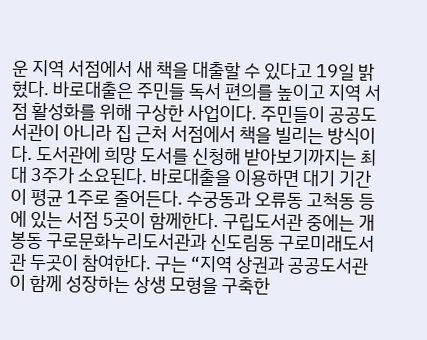운 지역 서점에서 새 책을 대출할 수 있다고 19일 밝혔다. 바로대출은 주민들 독서 편의를 높이고 지역 서점 활성화를 위해 구상한 사업이다. 주민들이 공공도서관이 아니라 집 근처 서점에서 책을 빌리는 방식이다. 도서관에 희망 도서를 신청해 받아보기까지는 최대 3주가 소요된다. 바로대출을 이용하면 대기 기간이 평균 1주로 줄어든다. 수궁동과 오류동 고척동 등에 있는 서점 5곳이 함께한다. 구립도서관 중에는 개봉동 구로문화누리도서관과 신도림동 구로미래도서관 두곳이 참여한다. 구는 “지역 상권과 공공도서관이 함께 성장하는 상생 모형을 구축한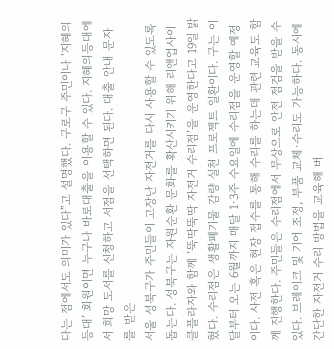다는 점에서도 의미가 있다”고 설명했다. 구로구 주민이나 ‘지혜의등대’ 회원이면 누구나 바로대출을 이용할 수 있다. 지혜의등대에서 희망 도서를 신청하고 서점을 선택하면 된다. 대출 안내 문자를 받은
서울 성북구가 주민들이 고장난 자전거를 다시 사용할 수 있도록 돕는다. 성북구는 자원순환 문화를 확산시키기 위해 리앤업사이클플라자와 함께 ‘뚝딱뚝딱 자전거 수리점’을 운영한다고 19일 밝혔다. 수리점은 생활폐기물 감량 실천 프로젝트 일환이다. 구는 이달부터 오는 6월까지 매달 1·3주 수요일에 수리점을 운영할 예정이다. 사전 혹은 현장 접수를 통해 수리를 하는데 관련 교육도 함께 진행한다. 주민들은 수리점에서 무상으로 안전 점검을 받을 수 있다. 브레이크 및 기어 조정, 부품 교체·수리도 가능하다. 동시에 간단한 자전거 수리 방법을 교육해 버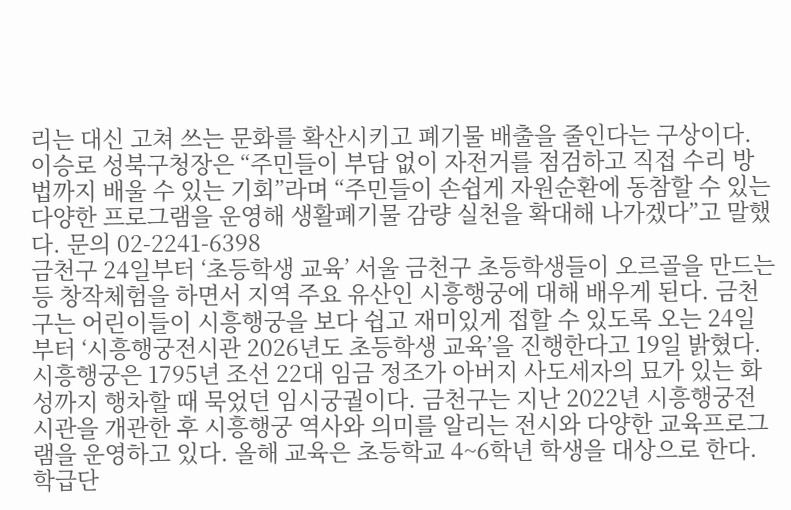리는 대신 고쳐 쓰는 문화를 확산시키고 폐기물 배출을 줄인다는 구상이다. 이승로 성북구청장은 “주민들이 부담 없이 자전거를 점검하고 직접 수리 방법까지 배울 수 있는 기회”라며 “주민들이 손쉽게 자원순환에 동참할 수 있는 다양한 프로그램을 운영해 생활폐기물 감량 실천을 확대해 나가겠다”고 말했다. 문의 02-2241-6398
금천구 24일부터 ‘초등학생 교육’ 서울 금천구 초등학생들이 오르골을 만드는 등 창작체험을 하면서 지역 주요 유산인 시흥행궁에 대해 배우게 된다. 금천구는 어린이들이 시흥행궁을 보다 쉽고 재미있게 접할 수 있도록 오는 24일부터 ‘시흥행궁전시관 2026년도 초등학생 교육’을 진행한다고 19일 밝혔다. 시흥행궁은 1795년 조선 22대 임금 정조가 아버지 사도세자의 묘가 있는 화성까지 행차할 때 묵었던 임시궁궐이다. 금천구는 지난 2022년 시흥행궁전시관을 개관한 후 시흥행궁 역사와 의미를 알리는 전시와 다양한 교육프로그램을 운영하고 있다. 올해 교육은 초등학교 4~6학년 학생을 대상으로 한다. 학급단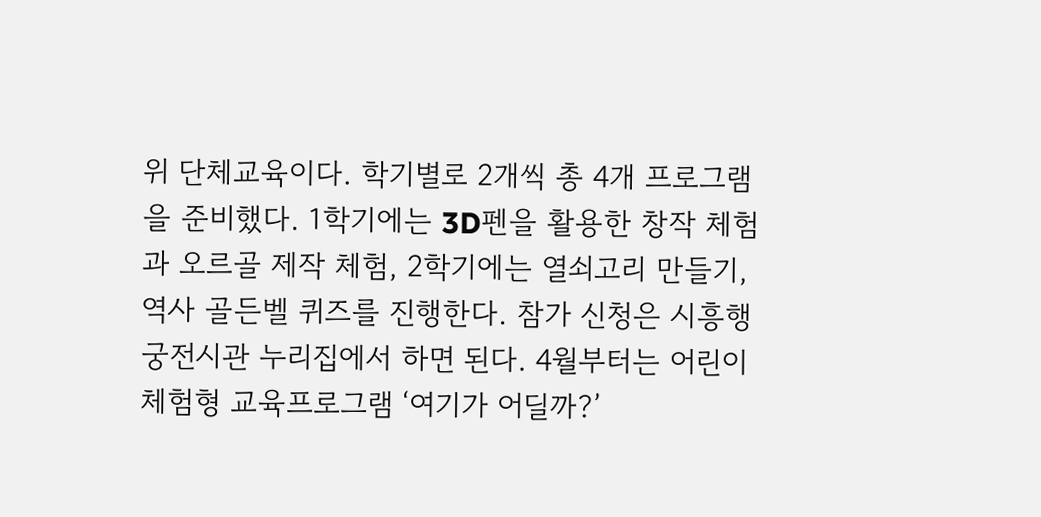위 단체교육이다. 학기별로 2개씩 총 4개 프로그램을 준비했다. 1학기에는 3D펜을 활용한 창작 체험과 오르골 제작 체험, 2학기에는 열쇠고리 만들기, 역사 골든벨 퀴즈를 진행한다. 참가 신청은 시흥행궁전시관 누리집에서 하면 된다. 4월부터는 어린이 체험형 교육프로그램 ‘여기가 어딜까?’